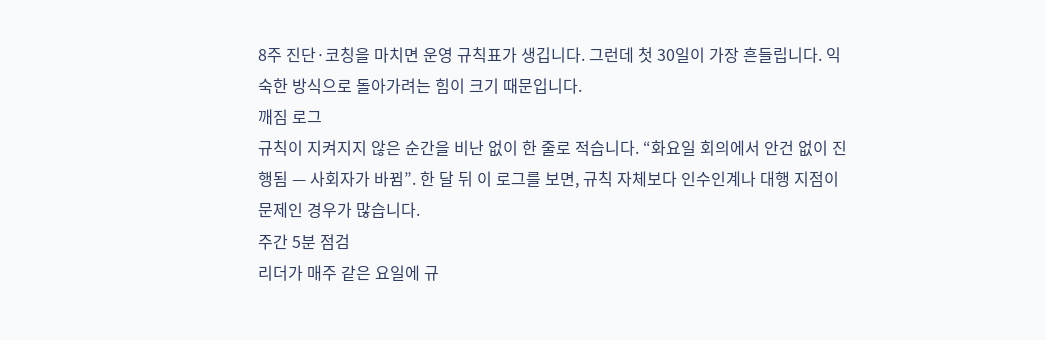8주 진단·코칭을 마치면 운영 규칙표가 생깁니다. 그런데 첫 30일이 가장 흔들립니다. 익숙한 방식으로 돌아가려는 힘이 크기 때문입니다.
깨짐 로그
규칙이 지켜지지 않은 순간을 비난 없이 한 줄로 적습니다. “화요일 회의에서 안건 없이 진행됨 — 사회자가 바뀜”. 한 달 뒤 이 로그를 보면, 규칙 자체보다 인수인계나 대행 지점이 문제인 경우가 많습니다.
주간 5분 점검
리더가 매주 같은 요일에 규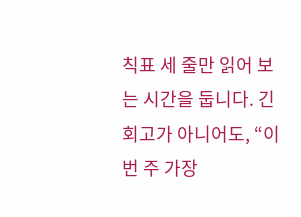칙표 세 줄만 읽어 보는 시간을 둡니다. 긴 회고가 아니어도, “이번 주 가장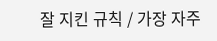잘 지킨 규칙 / 가장 자주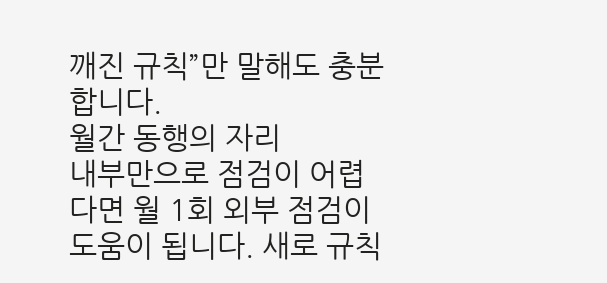깨진 규칙”만 말해도 충분합니다.
월간 동행의 자리
내부만으로 점검이 어렵다면 월 1회 외부 점검이 도움이 됩니다. 새로 규칙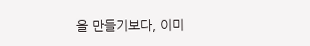을 만들기보다, 이미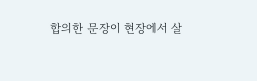합의한 문장이 현장에서 살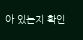아 있는지 확인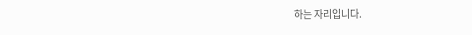하는 자리입니다.